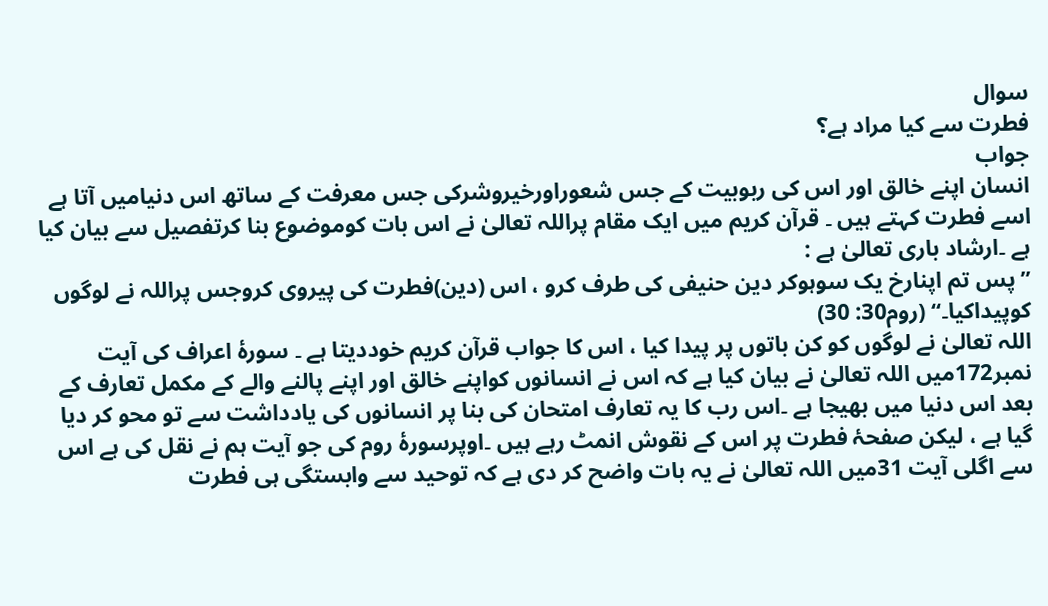سوال
فطرت سے کیا مراد ہے؟
جواب
انسان اپنے خالق اور اس کی ربوبیت کے جس شعوراورخیروشرکی جس معرفت کے ساتھ اس دنیامیں آتا ہے اسے فطرت کہتے ہیں ۔ قرآن کریم میں ایک مقام پراللہ تعالیٰ نے اس بات کوموضوع بنا کرتفصیل سے بیان کیا ہے ۔ارشاد باری تعالیٰ ہے :
’’پس تم اپنارخ یک سوہوکر دین حنیفی کی طرف کرو ، اس (دین)فطرت کی پیروی کروجس پراللہ نے لوگوں کوپیداکیا۔‘‘ (روم30: 30)
اللہ تعالیٰ نے لوگوں کو کن باتوں پر پیدا کیا ، اس کا جواب قرآن کریم خوددیتا ہے ۔ سورۂ اعراف کی آیت نمبر172میں اللہ تعالیٰ نے بیان کیا ہے کہ اس نے انسانوں کواپنے خالق اور اپنے پالنے والے کے مکمل تعارف کے بعد اس دنیا میں بھیجا ہے ۔اس رب کا یہ تعارف امتحان کی بنا پر انسانوں کی یادداشت سے تو محو کر دیا گیا ہے ، لیکن صفحۂ فطرت پر اس کے نقوش انمٹ رہے ہیں ۔اوپرسورۂ روم کی جو آیت ہم نے نقل کی ہے اس سے اگلی آیت 31میں اللہ تعالیٰ نے یہ بات واضح کر دی ہے کہ توحید سے وابستگی ہی فطرت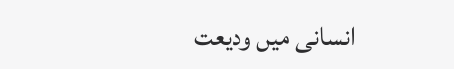انسانی میں ودیعت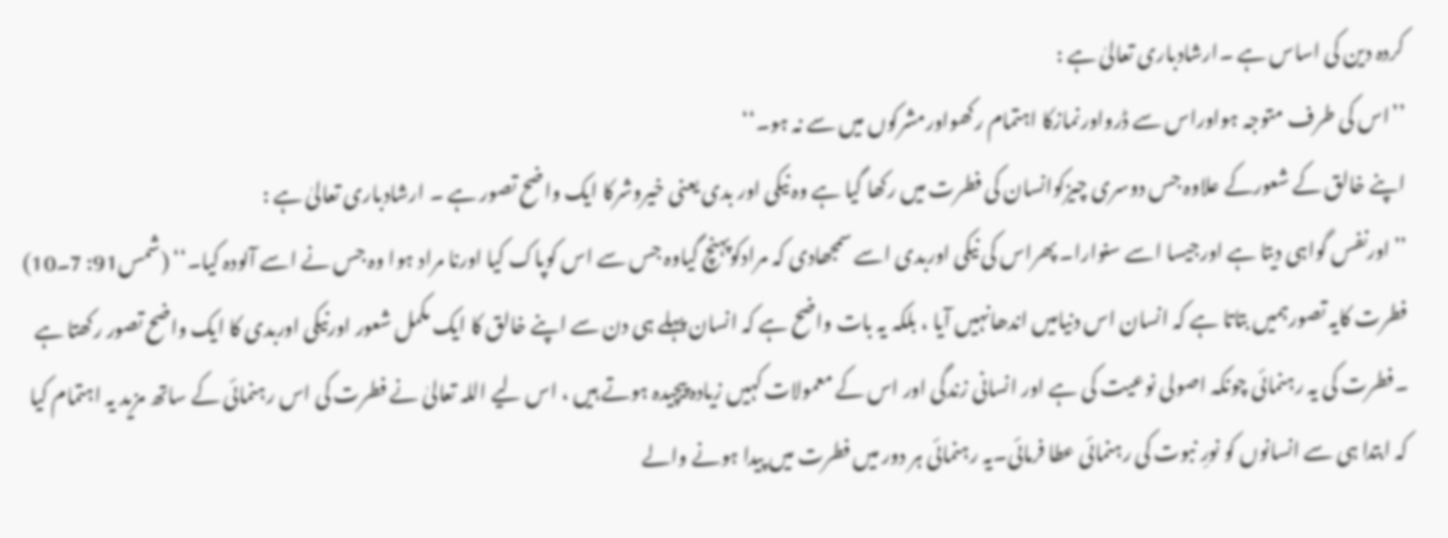کردہ دین کی اساس ہے ۔ارشادباری تعالیٰ ہے :
’’اس کی طرف متوجہ ہواوراس سے ڈرواورنمازکا اہتمام رکھواورمشرکوں میں سے نہ ہو۔‘‘
اپنے خالق کے شعورکے علاوہ جس دوسری چیزکوانسان کی فطرت میں رکھا گیا ہے وہ نیکی اور بدی یعنی خیروشرکا ایک واضح تصور ہے ۔ ارشادباری تعالیٰ ہے :
’’اورنفس گواہی دیتا ہے اورجیسا اسے سنوارا۔ پھراس کی نیکی اوربدی اسے سمجھادی کہ مرادکوپہنچ گیاوہ جس سے اس کوپاک کیا اورنا مراد ہوا وہ جس نے اسے آلودہ کیا۔‘‘ (شمس91: 7۔10)
فطرت کایہ تصورہمیں بتاتا ہے کہ انسان اس دنیامیں اندھانہیں آیا ، بلکہ یہ بات واضح ہے کہ انسان پہلے ہی دن سے اپنے خالق کا ایک مکمل شعور اورنیکی اوربدی کا ایک واضح تصور رکھتا ہے ۔فطرت کی یہ رہنمائی چونکہ اصولی نوعیت کی ہے اور انسانی زندگی اور اس کے معمولات کہیں زیادہ پیچیدہ ہوتے ہیں ، اس لیے اللہ تعالیٰ نے فطرت کی اس رہنمائی کے ساتھ مزید یہ اہتمام کیا کہ ابتدا ہی سے انسانوں کو نورِ نبوت کی رہنمائی عطا فرمائی۔یہ رہنمائی ہر دور میں فطرت میں پیدا ہونے والے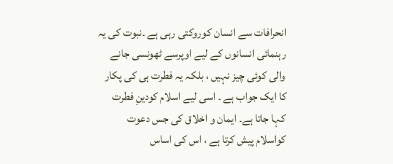انحرافات سے انسان کوروکتی رہی ہے ۔نبوت کی یہ رہنمائی انسانوں کے لیے اوپرسے ٹھونسی جانے والی کوئی چیز نہیں ، بلکہ یہ فطرت ہی کی پکار کا ایک جواب ہے ۔ اسی لیے اسلام کودینِ فطرت کہا جاتا ہے۔ ایمان و اخلاق کی جس دعوت کواسلام پیش کرتا ہے ، اس کی اساس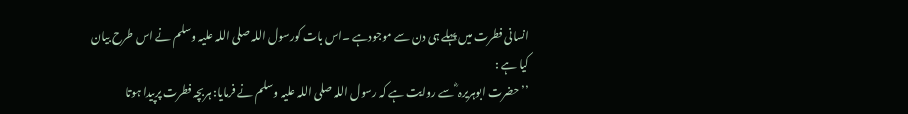انسانی فطرت میں پہلے ہی دن سے موجودہے ۔اس بات کورسول اللہ صلی اللہ علیہ وسلم نے اس طرح بیان کیا ہے :
’’حضرت ابوہریرہ ؓ سے روایت ہے کہ رسول اللہ صلی اللہ علیہ وسلم نے فرمایا: ہربچہ فطرت پرپیدا ہوتا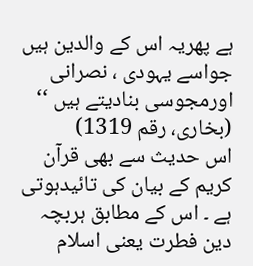ہے پھریہ اس کے والدین ہیں جواسے یہودی ، نصرانی اورمجوسی بنادیتے ہیں ‘‘ (بخاری، رقم 1319)
اس حدیث سے بھی قرآن کریم کے بیان کی تائیدہوتی ہے ۔ اس کے مطابق ہربچہ دین فطرت یعنی اسلام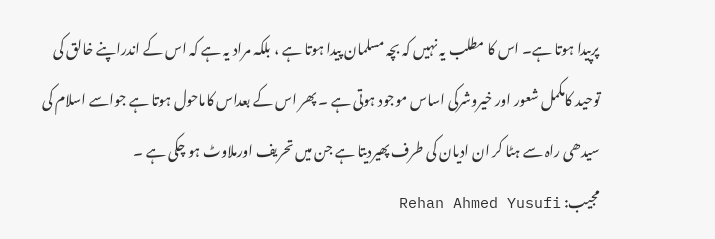پرپیدا ہوتا ہے۔ اس کا مطلب یہ نہیں کہ بچہ مسلمان پیدا ہوتا ہے ، بلکہ مراد یہ ہے کہ اس کے اندراپنے خالق کی توحید کامکمل شعور اور خیروشرکی اساس موجود ہوتی ہے ۔ پھر اس کے بعداس کاماحول ہوتا ہے جواسے اسلام کی سیدھی راہ سے ہٹا کر ان ادیان کی طرف پھیردیتا ہے جن میں تحریف اورملاوٹ ہو چکی ہے ۔
مجیب: Rehan Ahmed Yusufi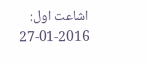اشاعت اول: 2016-01-27